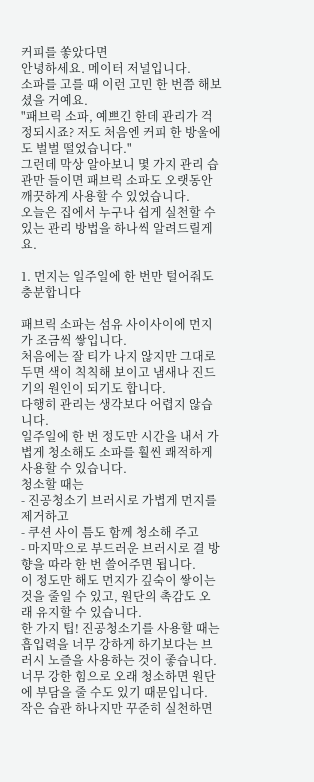커피를 쏳았다면
안녕하세요. 메이터 저널입니다.
소파를 고를 때 이런 고민 한 번쯤 해보셨을 거예요.
"패브릭 소파, 예쁘긴 한데 관리가 걱정되시죠? 저도 처음엔 커피 한 방울에도 벌벌 떨었습니다."
그런데 막상 알아보니 몇 가지 관리 습관만 들이면 패브릭 소파도 오랫동안 깨끗하게 사용할 수 있었습니다.
오늘은 집에서 누구나 쉽게 실천할 수 있는 관리 방법을 하나씩 알려드릴게요.

1. 먼지는 일주일에 한 번만 털어줘도 충분합니다

패브릭 소파는 섬유 사이사이에 먼지가 조금씩 쌓입니다.
처음에는 잘 티가 나지 않지만 그대로 두면 색이 칙칙해 보이고 냄새나 진드기의 원인이 되기도 합니다.
다행히 관리는 생각보다 어렵지 않습니다.
일주일에 한 번 정도만 시간을 내서 가볍게 청소해도 소파를 훨씬 쾌적하게 사용할 수 있습니다.
청소할 때는
- 진공청소기 브러시로 가볍게 먼지를 제거하고
- 쿠션 사이 틈도 함께 청소해 주고
- 마지막으로 부드러운 브러시로 결 방향을 따라 한 번 쓸어주면 됩니다.
이 정도만 해도 먼지가 깊숙이 쌓이는 것을 줄일 수 있고, 원단의 촉감도 오래 유지할 수 있습니다.
한 가지 팁! 진공청소기를 사용할 때는 흡입력을 너무 강하게 하기보다는 브러시 노즐을 사용하는 것이 좋습니다.
너무 강한 힘으로 오래 청소하면 원단에 부담을 줄 수도 있기 때문입니다.
작은 습관 하나지만 꾸준히 실천하면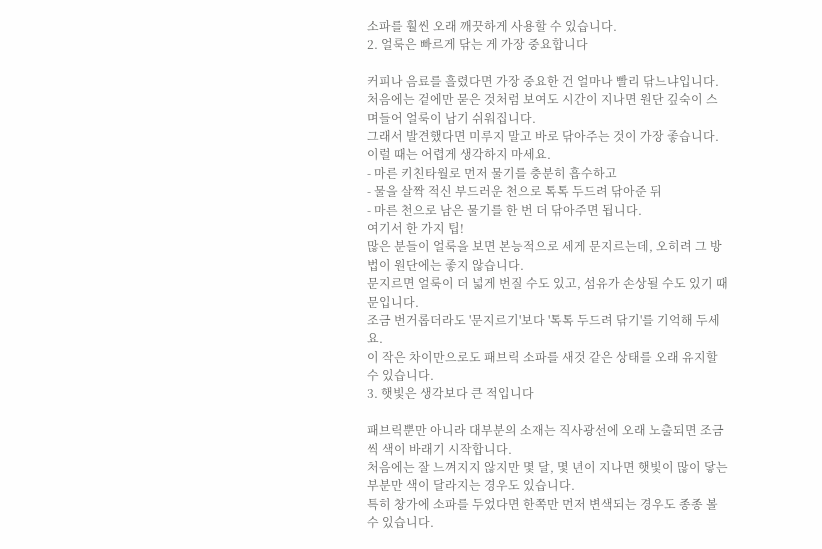소파를 훨씬 오래 깨끗하게 사용할 수 있습니다.
2. 얼룩은 빠르게 닦는 게 가장 중요합니다

커피나 음료를 흘렸다면 가장 중요한 건 얼마나 빨리 닦느냐입니다.
처음에는 겉에만 묻은 것처럼 보여도 시간이 지나면 원단 깊숙이 스며들어 얼룩이 남기 쉬워집니다.
그래서 발견했다면 미루지 말고 바로 닦아주는 것이 가장 좋습니다.
이럴 때는 어렵게 생각하지 마세요.
- 마른 키친타월로 먼저 물기를 충분히 흡수하고
- 물을 살짝 적신 부드러운 천으로 톡톡 두드려 닦아준 뒤
- 마른 천으로 남은 물기를 한 번 더 닦아주면 됩니다.
여기서 한 가지 팁!
많은 분들이 얼룩을 보면 본능적으로 세게 문지르는데, 오히려 그 방법이 원단에는 좋지 않습니다.
문지르면 얼룩이 더 넓게 번질 수도 있고, 섬유가 손상될 수도 있기 때문입니다.
조금 번거롭더라도 '문지르기'보다 '톡톡 두드려 닦기'를 기억해 두세요.
이 작은 차이만으로도 패브릭 소파를 새것 같은 상태를 오래 유지할 수 있습니다.
3. 햇빛은 생각보다 큰 적입니다

패브릭뿐만 아니라 대부분의 소재는 직사광선에 오래 노출되면 조금씩 색이 바래기 시작합니다.
처음에는 잘 느껴지지 않지만 몇 달, 몇 년이 지나면 햇빛이 많이 닿는 부분만 색이 달라지는 경우도 있습니다.
특히 창가에 소파를 두었다면 한쪽만 먼저 변색되는 경우도 종종 볼 수 있습니다.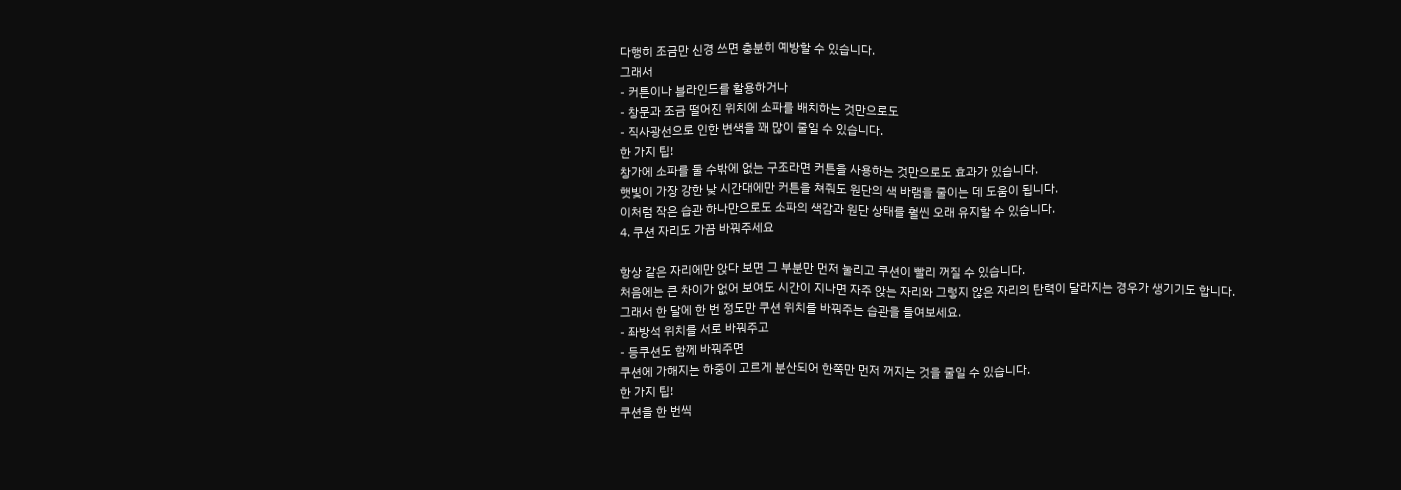다행히 조금만 신경 쓰면 충분히 예방할 수 있습니다.
그래서
- 커튼이나 블라인드를 활용하거나
- 창문과 조금 떨어진 위치에 소파를 배치하는 것만으로도
- 직사광선으로 인한 변색을 꽤 많이 줄일 수 있습니다.
한 가지 팁!
창가에 소파를 둘 수밖에 없는 구조라면 커튼을 사용하는 것만으로도 효과가 있습니다.
햇빛이 가장 강한 낮 시간대에만 커튼을 쳐줘도 원단의 색 바램을 줄이는 데 도움이 됩니다.
이처럼 작은 습관 하나만으로도 소파의 색감과 원단 상태를 훨씬 오래 유지할 수 있습니다.
4. 쿠션 자리도 가끔 바꿔주세요

항상 같은 자리에만 앉다 보면 그 부분만 먼저 눌리고 쿠션이 빨리 꺼질 수 있습니다.
처음에는 큰 차이가 없어 보여도 시간이 지나면 자주 앉는 자리와 그렇지 않은 자리의 탄력이 달라지는 경우가 생기기도 합니다.
그래서 한 달에 한 번 정도만 쿠션 위치를 바꿔주는 습관을 들여보세요.
- 좌방석 위치를 서로 바꿔주고
- 등쿠션도 함께 바꿔주면
쿠션에 가해지는 하중이 고르게 분산되어 한쪽만 먼저 꺼지는 것을 줄일 수 있습니다.
한 가지 팁!
쿠션을 한 번씩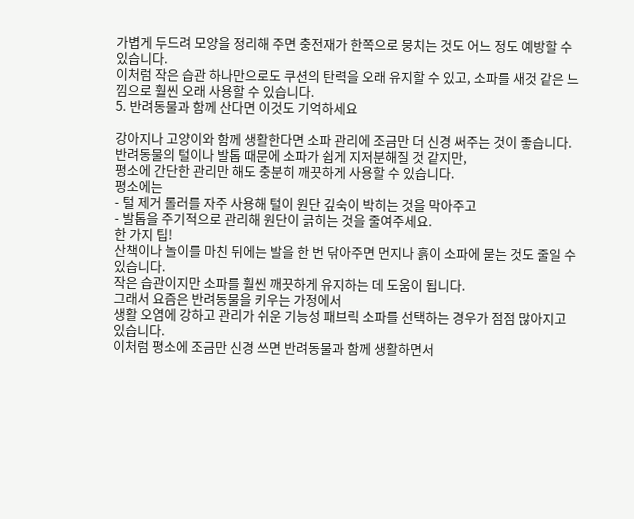가볍게 두드려 모양을 정리해 주면 충전재가 한쪽으로 뭉치는 것도 어느 정도 예방할 수 있습니다.
이처럼 작은 습관 하나만으로도 쿠션의 탄력을 오래 유지할 수 있고, 소파를 새것 같은 느낌으로 훨씬 오래 사용할 수 있습니다.
5. 반려동물과 함께 산다면 이것도 기억하세요

강아지나 고양이와 함께 생활한다면 소파 관리에 조금만 더 신경 써주는 것이 좋습니다.
반려동물의 털이나 발톱 때문에 소파가 쉽게 지저분해질 것 같지만,
평소에 간단한 관리만 해도 충분히 깨끗하게 사용할 수 있습니다.
평소에는
- 털 제거 롤러를 자주 사용해 털이 원단 깊숙이 박히는 것을 막아주고
- 발톱을 주기적으로 관리해 원단이 긁히는 것을 줄여주세요.
한 가지 팁!
산책이나 놀이를 마친 뒤에는 발을 한 번 닦아주면 먼지나 흙이 소파에 묻는 것도 줄일 수 있습니다.
작은 습관이지만 소파를 훨씬 깨끗하게 유지하는 데 도움이 됩니다.
그래서 요즘은 반려동물을 키우는 가정에서
생활 오염에 강하고 관리가 쉬운 기능성 패브릭 소파를 선택하는 경우가 점점 많아지고 있습니다.
이처럼 평소에 조금만 신경 쓰면 반려동물과 함께 생활하면서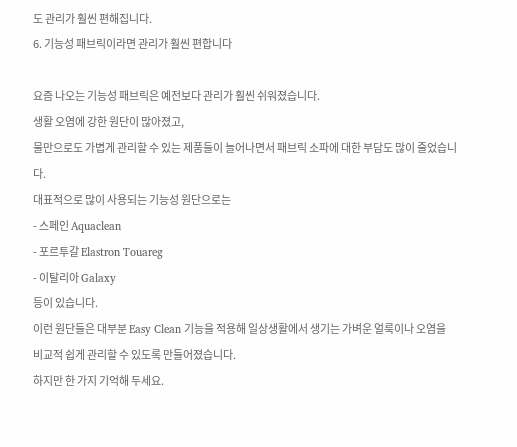도 관리가 훨씬 편해집니다.
6. 기능성 패브릭이라면 관리가 훨씬 편합니다

요즘 나오는 기능성 패브릭은 예전보다 관리가 훨씬 쉬워졌습니다.
생활 오염에 강한 원단이 많아졌고,
물만으로도 가볍게 관리할 수 있는 제품들이 늘어나면서 패브릭 소파에 대한 부담도 많이 줄었습니다.
대표적으로 많이 사용되는 기능성 원단으로는
- 스페인 Aquaclean
- 포르투갈 Elastron Touareg
- 이탈리아 Galaxy
등이 있습니다.
이런 원단들은 대부분 Easy Clean 기능을 적용해 일상생활에서 생기는 가벼운 얼룩이나 오염을
비교적 쉽게 관리할 수 있도록 만들어졌습니다.
하지만 한 가지 기억해 두세요.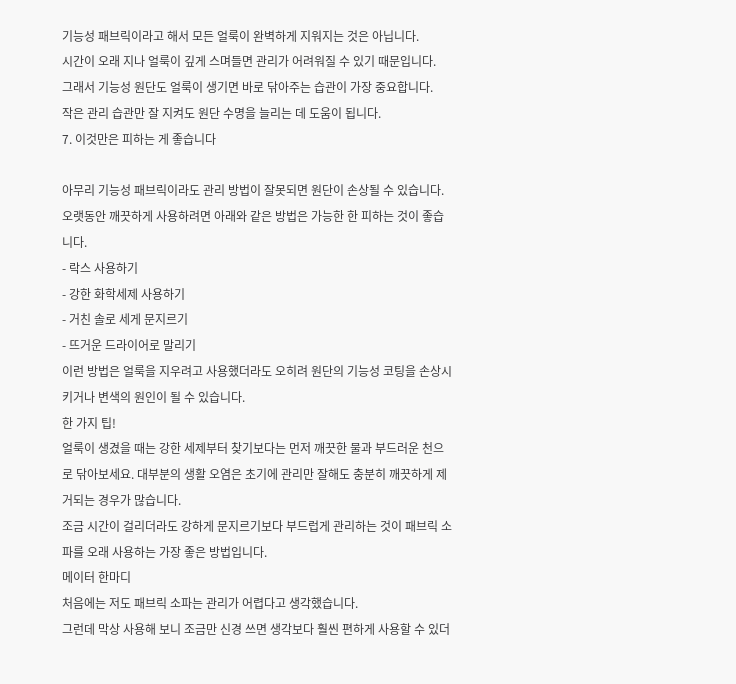기능성 패브릭이라고 해서 모든 얼룩이 완벽하게 지워지는 것은 아닙니다.
시간이 오래 지나 얼룩이 깊게 스며들면 관리가 어려워질 수 있기 때문입니다.
그래서 기능성 원단도 얼룩이 생기면 바로 닦아주는 습관이 가장 중요합니다.
작은 관리 습관만 잘 지켜도 원단 수명을 늘리는 데 도움이 됩니다.
7. 이것만은 피하는 게 좋습니다

아무리 기능성 패브릭이라도 관리 방법이 잘못되면 원단이 손상될 수 있습니다.
오랫동안 깨끗하게 사용하려면 아래와 같은 방법은 가능한 한 피하는 것이 좋습니다.
- 락스 사용하기
- 강한 화학세제 사용하기
- 거친 솔로 세게 문지르기
- 뜨거운 드라이어로 말리기
이런 방법은 얼룩을 지우려고 사용했더라도 오히려 원단의 기능성 코팅을 손상시키거나 변색의 원인이 될 수 있습니다.
한 가지 팁!
얼룩이 생겼을 때는 강한 세제부터 찾기보다는 먼저 깨끗한 물과 부드러운 천으로 닦아보세요. 대부분의 생활 오염은 초기에 관리만 잘해도 충분히 깨끗하게 제거되는 경우가 많습니다.
조금 시간이 걸리더라도 강하게 문지르기보다 부드럽게 관리하는 것이 패브릭 소파를 오래 사용하는 가장 좋은 방법입니다.
메이터 한마디
처음에는 저도 패브릭 소파는 관리가 어렵다고 생각했습니다.
그런데 막상 사용해 보니 조금만 신경 쓰면 생각보다 훨씬 편하게 사용할 수 있더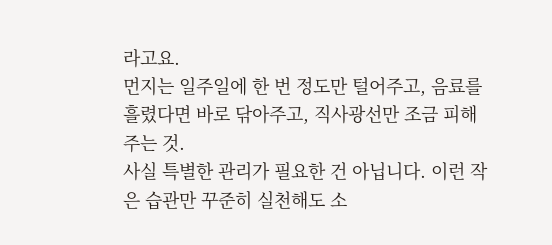라고요.
먼지는 일주일에 한 번 정도만 털어주고, 음료를 흘렸다면 바로 닦아주고, 직사광선만 조금 피해주는 것.
사실 특별한 관리가 필요한 건 아닙니다. 이런 작은 습관만 꾸준히 실천해도 소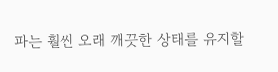파는 훨씬 오래 깨끗한 상태를 유지할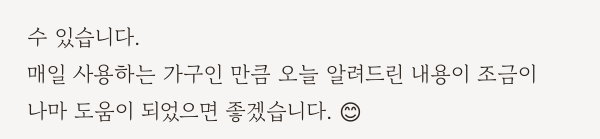수 있습니다.
매일 사용하는 가구인 만큼 오늘 알려드린 내용이 조금이나마 도움이 되었으면 좋겠습니다. 😊